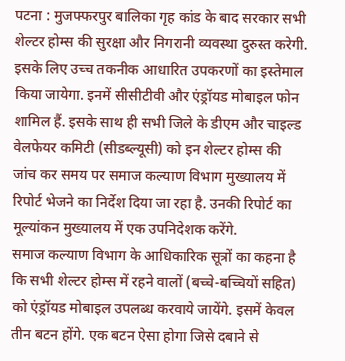पटना : मुजफ्फरपुर बालिका गृह कांड के बाद सरकार सभी शेल्टर होम्स की सुरक्षा और निगरानी व्यवस्था दुरुस्त करेगी. इसके लिए उच्च तकनीक आधारित उपकरणों का इस्तेमाल किया जायेगा. इनमें सीसीटीवी और एंड्रॉयड मोबाइल फोन शामिल हैं. इसके साथ ही सभी जिले के डीएम और चाइल्ड वेलफेयर कमिटी (सीडब्ल्यूसी) को इन शेल्टर होम्स की जांच कर समय पर समाज कल्याण विभाग मुख्यालय में रिपोर्ट भेजने का निर्देश दिया जा रहा है. उनकी रिपोर्ट का मूल्यांकन मुख्यालय में एक उपनिदेशक करेंगे.
समाज कल्याण विभाग के आधिकारिक सूत्रों का कहना है कि सभी शेल्टर होम्स में रहने वालों (बच्चे-बच्चियों सहित) को एंड्रॉयड मोबाइल उपलब्ध करवाये जायेंगे. इसमें केवल तीन बटन होंगे. एक बटन ऐसा होगा जिसे दबाने से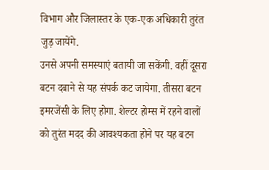विभाग और जिलास्तर के एक-एक अधिकारी तुरंत जुड़ जायेंगे.
उनसे अपनी समस्याएं बतायी जा सकेंगी. वहीं दूसरा बटन दबाने से यह संपर्क कट जायेगा. तीसरा बटन इमरजेंसी के लिए होगा. शेल्टर होम्स में रहने वालों को तुरंत मदद की आवश्यकता होने पर यह बटन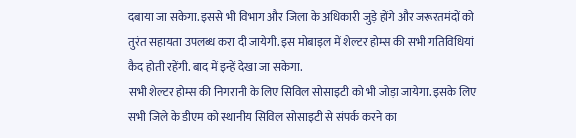दबाया जा सकेगा. इससे भी विभाग और जिला के अधिकारी जुड़े होंगे और जरूरतमंदों को तुरंत सहायता उपलब्ध करा दी जायेगी. इस मोबाइल में शेल्टर होम्स की सभी गतिविधियां कैद होती रहेंगी. बाद में इन्हें देखा जा सकेगा.
सभी शेल्टर होम्स की निगरानी के लिए सिविल सोसाइटी को भी जोड़ा जायेगा. इसके लिए सभी जिले के डीएम को स्थानीय सिविल सोसाइटी से संपर्क करने का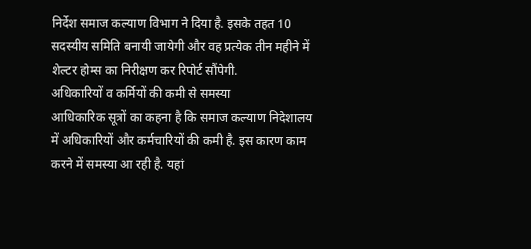निर्देश समाज कल्याण विभाग ने दिया है. इसके तहत 10 सदस्यीय समिति बनायी जायेगी और वह प्रत्येक तीन महीने में शेल्टर होम्स का निरीक्षण कर रिपोर्ट सौंपेगी.
अधिकारियों व कर्मियों की कमी से समस्या
आधिकारिक सूत्रों का कहना है कि समाज कल्याण निदेशालय में अधिकारियों और कर्मचारियों की कमी है. इस कारण काम करने में समस्या आ रही है. यहां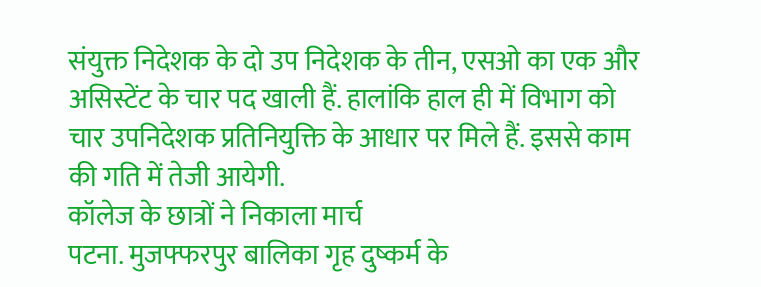संयुक्त निदेशक के दो उप निदेशक के तीन, एसओ का एक और असिस्टेंट के चार पद खाली हैं. हालांकि हाल ही में विभाग को चार उपनिदेशक प्रतिनियुक्ति के आधार पर मिले हैं. इससे काम की गति में तेजी आयेगी.
कॉलेज के छात्रों ने निकाला मार्च
पटना. मुजफ्फरपुर बालिका गृह दुष्कर्म के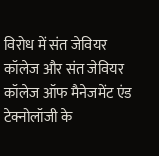विरोध में संत जेवियर कॉलेज और संत जेवियर कॉलेज ऑफ मैनेजमेंट एंड टेक्नोलॉजी के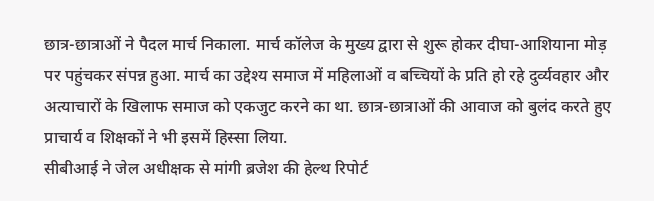छात्र-छात्राओं ने पैदल मार्च निकाला. मार्च कॉलेज के मुख्य द्वारा से शुरू होकर दीघा-आशियाना मोड़ पर पहुंचकर संपन्न हुआ. मार्च का उद्देश्य समाज में महिलाओं व बच्चियों के प्रति हो रहे दुर्व्यवहार और अत्याचारों के खिलाफ समाज को एकजुट करने का था. छात्र-छात्राओं की आवाज को बुलंद करते हुए प्राचार्य व शिक्षकों ने भी इसमें हिस्सा लिया.
सीबीआई ने जेल अधीक्षक से मांगी ब्रजेश की हेल्थ रिपोर्ट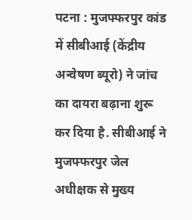पटना : मुजफ्फरपुर कांड में सीबीआई (केंद्रीय अन्वेषण ब्यूरो) ने जांच का दायरा बढ़ाना शुरू कर दिया है. सीबीआई ने मुजफ्फरपुर जेल अधीक्षक से मुख्य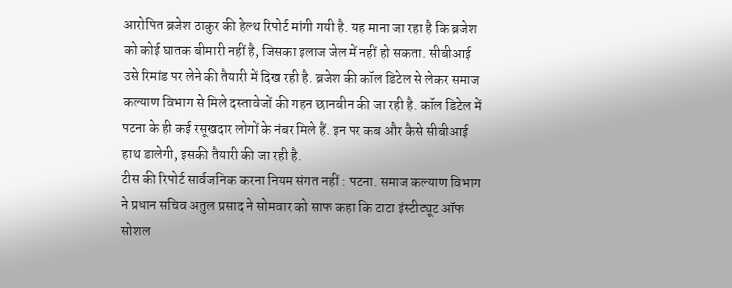आरोपित ब्रजेश ठाकुर की हेल्थ रिपोर्ट मांगी गयी है. यह माना जा रहा है कि ब्रजेश को कोई घातक बीमारी नहीं है, जिसका इलाज जेल में नहीं हो सकता. सीबीआई उसे रिमांड पर लेने की तैयारी में दिख रही है. ब्रजेश की कॉल डिटेल से लेकर समाज कल्याण विभाग से मिले दस्तावेजों की गहन छानबीन की जा रही है. कॉल डिटेल में पटना के ही कई रसूखदार लोगों के नंबर मिले हैं. इन पर कब और कैसे सीबीआई हाथ डालेगी, इसकी तैयारी की जा रही है.
टीस की रिपोर्ट सार्वजनिक करना नियम संगत नहीं : पटना. समाज कल्याण विभाग ने प्रधान सचिव अतुल प्रसाद ने सोमवार को साफ कहा कि टाटा इंस्टीट्यूट ऑफ सोशल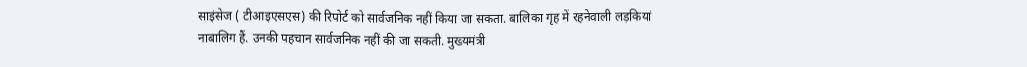साइंसेज ( टीआइएसएस) की रिपोर्ट को सार्वजनिक नहीं किया जा सकता. बालिका गृह में रहनेवाली लड़कियां नाबालिग हैं. उनकी पहचान सार्वजनिक नहीं की जा सकती. मुख्यमंत्री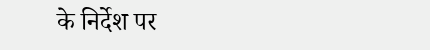के निर्देश पर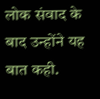लोक संवाद के बाद उन्होंने यह बात कही.